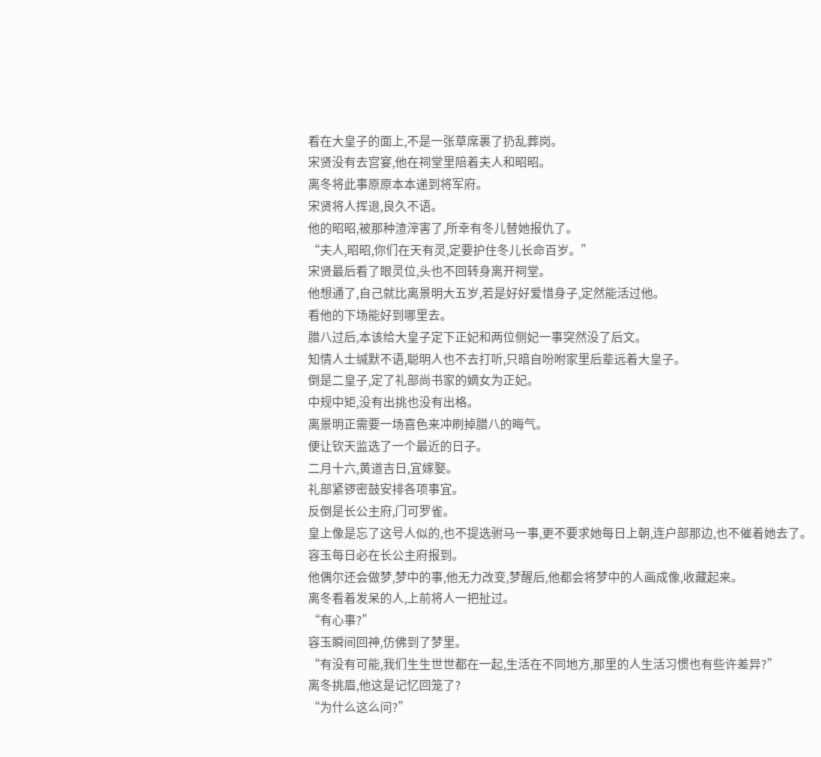看在大皇子的面上,不是一张草席裹了扔乱葬岗。
宋贤没有去宫宴,他在祠堂里陪着夫人和昭昭。
离冬将此事原原本本递到将军府。
宋贤将人挥退,良久不语。
他的昭昭,被那种渣滓害了,所幸有冬儿替她报仇了。
“夫人,昭昭,你们在天有灵,定要护住冬儿长命百岁。”
宋贤最后看了眼灵位,头也不回转身离开祠堂。
他想通了,自己就比离景明大五岁,若是好好爱惜身子,定然能活过他。
看他的下场能好到哪里去。
腊八过后,本该给大皇子定下正妃和两位侧妃一事突然没了后文。
知情人士缄默不语,聪明人也不去打听,只暗自吩咐家里后辈远着大皇子。
倒是二皇子,定了礼部尚书家的嫡女为正妃。
中规中矩,没有出挑也没有出格。
离景明正需要一场喜色来冲刷掉腊八的晦气。
便让钦天监选了一个最近的日子。
二月十六,黄道吉日,宜嫁娶。
礼部紧锣密鼓安排各项事宜。
反倒是长公主府,门可罗雀。
皇上像是忘了这号人似的,也不提选驸马一事,更不要求她每日上朝,连户部那边,也不催着她去了。
容玉每日必在长公主府报到。
他偶尔还会做梦,梦中的事,他无力改变,梦醒后,他都会将梦中的人画成像,收藏起来。
离冬看着发呆的人,上前将人一把扯过。
“有心事?”
容玉瞬间回神,仿佛到了梦里。
“有没有可能,我们生生世世都在一起,生活在不同地方,那里的人生活习惯也有些许差异?”
离冬挑眉,他这是记忆回笼了?
“为什么这么问?”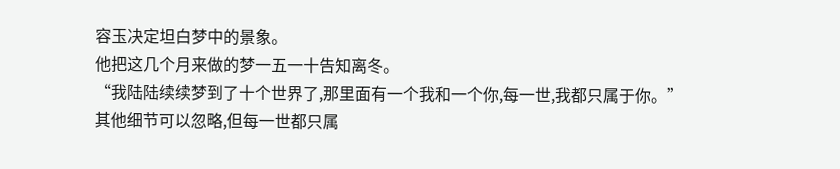容玉决定坦白梦中的景象。
他把这几个月来做的梦一五一十告知离冬。
“我陆陆续续梦到了十个世界了,那里面有一个我和一个你,每一世,我都只属于你。”
其他细节可以忽略,但每一世都只属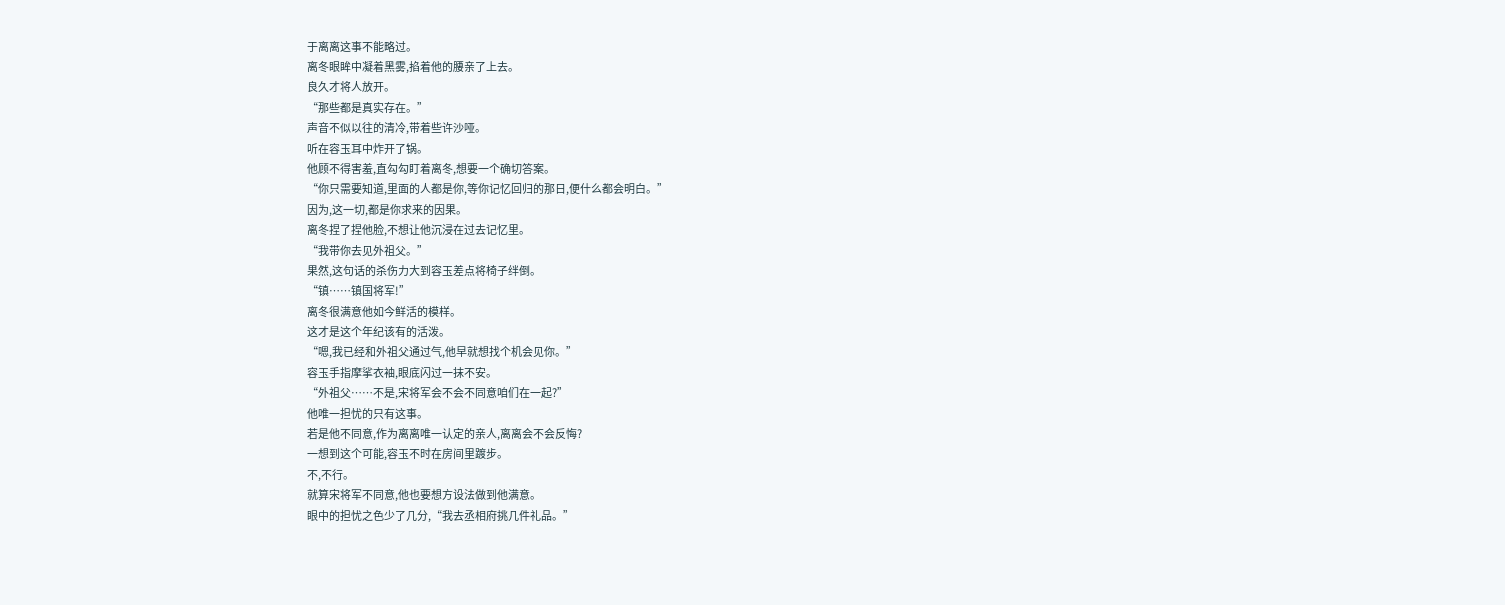于离离这事不能略过。
离冬眼眸中凝着黑雾,掐着他的腰亲了上去。
良久才将人放开。
“那些都是真实存在。”
声音不似以往的清冷,带着些许沙哑。
听在容玉耳中炸开了锅。
他顾不得害羞,直勾勾盯着离冬,想要一个确切答案。
“你只需要知道,里面的人都是你,等你记忆回归的那日,便什么都会明白。”
因为,这一切,都是你求来的因果。
离冬捏了捏他脸,不想让他沉浸在过去记忆里。
“我带你去见外祖父。”
果然,这句话的杀伤力大到容玉差点将椅子绊倒。
“镇……镇国将军!”
离冬很满意他如今鲜活的模样。
这才是这个年纪该有的活泼。
“嗯,我已经和外祖父通过气,他早就想找个机会见你。”
容玉手指摩挲衣袖,眼底闪过一抹不安。
“外祖父……不是,宋将军会不会不同意咱们在一起?”
他唯一担忧的只有这事。
若是他不同意,作为离离唯一认定的亲人,离离会不会反悔?
一想到这个可能,容玉不时在房间里踱步。
不,不行。
就算宋将军不同意,他也要想方设法做到他满意。
眼中的担忧之色少了几分,“我去丞相府挑几件礼品。”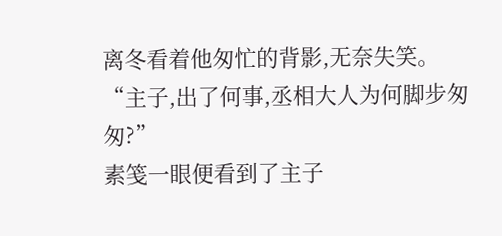离冬看着他匆忙的背影,无奈失笑。
“主子,出了何事,丞相大人为何脚步匆匆?”
素笺一眼便看到了主子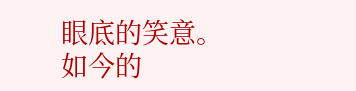眼底的笑意。
如今的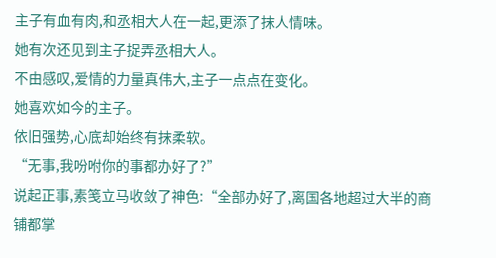主子有血有肉,和丞相大人在一起,更添了抹人情味。
她有次还见到主子捉弄丞相大人。
不由感叹,爱情的力量真伟大,主子一点点在变化。
她喜欢如今的主子。
依旧强势,心底却始终有抹柔软。
“无事,我吩咐你的事都办好了?”
说起正事,素笺立马收敛了神色:“全部办好了,离国各地超过大半的商铺都掌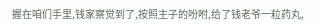握在咱们手里,钱家察觉到了,按照主子的吩咐,给了钱老爷一粒药丸,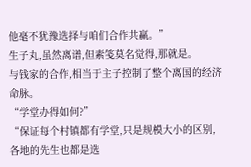他毫不犹豫选择与咱们合作共赢。”
生子丸,虽然离谱,但素笺莫名觉得,那就是。
与钱家的合作,相当于主子控制了整个离国的经济命脉。
“学堂办得如何?”
“保证每个村镇都有学堂,只是规模大小的区别,各地的先生也都是选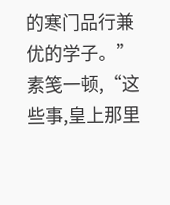的寒门品行兼优的学子。”
素笺一顿,“这些事,皇上那里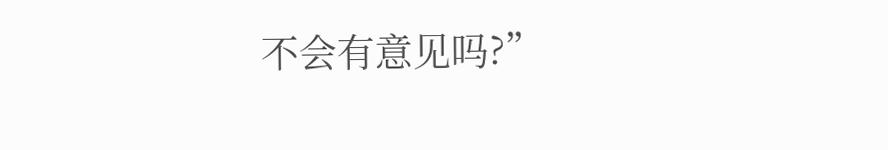不会有意见吗?”